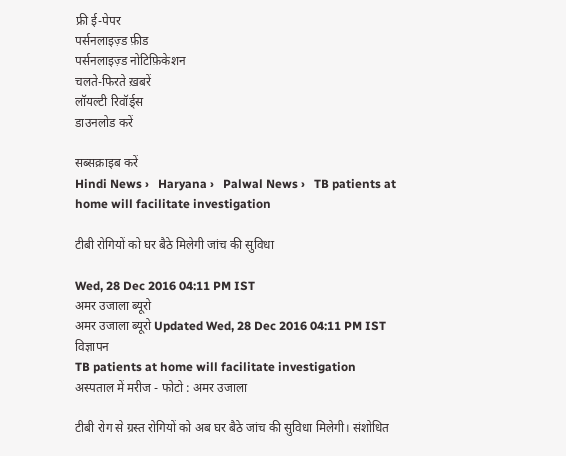फ्री ई-पेपर
पर्सनलाइज़्ड फ़ीड
पर्सनलाइज़्ड नोटिफ़िकेशन
चलते-फिरते ख़बरें
लॉयल्टी रिवॉर्ड्स
डाउनलोड करें

सब्सक्राइब करें
Hindi News ›   Haryana ›   Palwal News ›   TB patients at home will facilitate investigation

टीबी रोगियों को घर बैठे मिलेगी जांच की सुविधा

Wed, 28 Dec 2016 04:11 PM IST
अमर उजाला ब्यूरो
अमर उजाला ब्यूरो Updated Wed, 28 Dec 2016 04:11 PM IST
विज्ञापन
TB patients at home will facilitate investigation
अस्पताल में मरीज - फोटो : अमर उजाला

टीबी रोग से ग्रस्त रोगियों को अब घर बैठे जांच की सुविधा मिलेगी। संशोधित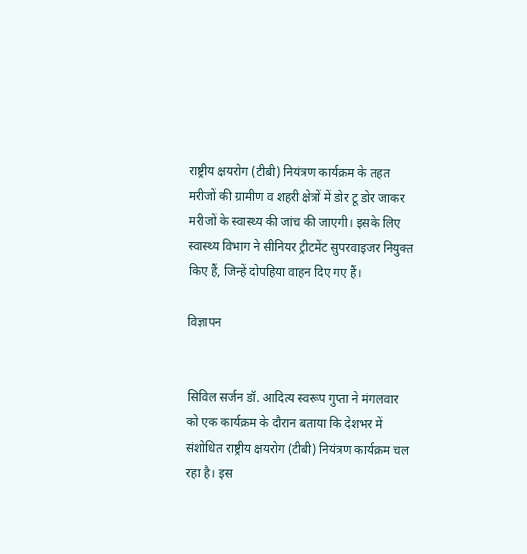राष्ट्रीय क्षयरोग (टीबी) नियंत्रण कार्यक्रम के तहत मरीजों की ग्रामीण व शहरी क्षेत्रों में डोर टू डोर जाकर मरीजों के स्वास्थ्य की जांच की जाएगी। इसके लिए स्वास्थ्य विभाग ने सीनियर ट्रीटमेंट सुपरवाइजर नियुक्त किए हैं, जिन्हें दोपहिया वाहन दिए गए हैं।

विज्ञापन


सिविल सर्जन डॉ. आदित्य स्वरूप गुप्ता ने मंगलवार को एक कार्यक्रम के दौरान बताया कि देशभर में संशोधित राष्ट्रीय क्षयरोग (टीबी) नियंत्रण कार्यक्रम चल रहा है। इस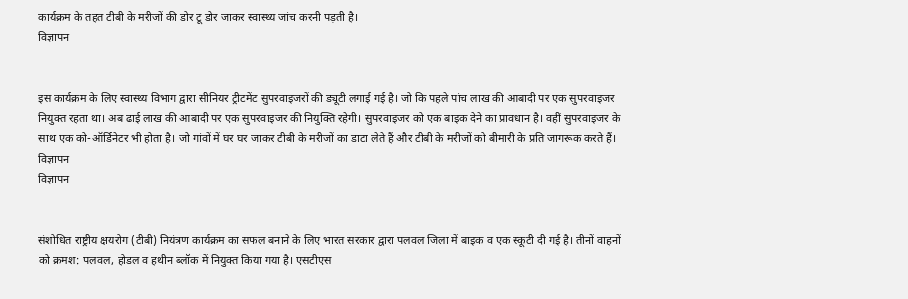कार्यक्रम के तहत टीबी के मरीजों की डोर टू डोर जाकर स्वास्थ्य जांच करनी पड़ती है।
विज्ञापन


इस कार्यक्रम के लिए स्वास्थ्य विभाग द्वारा सीनियर ट्रीटमेंट सुपरवाइजरों की ड्यूटी लगाई गई है। जो कि पहले पांच लाख की आबादी पर एक सुपरवाइजर नियुक्त रहता था। अब ढाई लाख की आबादी पर एक सुपरवाइजर की नियुक्ति रहेगी। सुपरवाइजर को एक बाइक देने का प्रावधान है। वहीं सुपरवाइजर के साथ एक को-ऑर्डिनेटर भी होता है। जो गांवों में घर घर जाकर टीबी के मरीजों का डाटा लेते हैं और टीबी के मरीजों को बीमारी के प्रति जागरूक करते हैं।
विज्ञापन
विज्ञापन


संशोधित राष्ट्रीय क्षयरोग (टीबी) नियंत्रण कार्यक्रम का सफल बनाने के लिए भारत सरकार द्वारा पलवल जिला में बाइक व एक स्कूटी दी गई है। तीनों वाहनों को क्रमश: पलवल, होडल व हथीन ब्लॉक में नियुक्त किया गया है। एसटीएस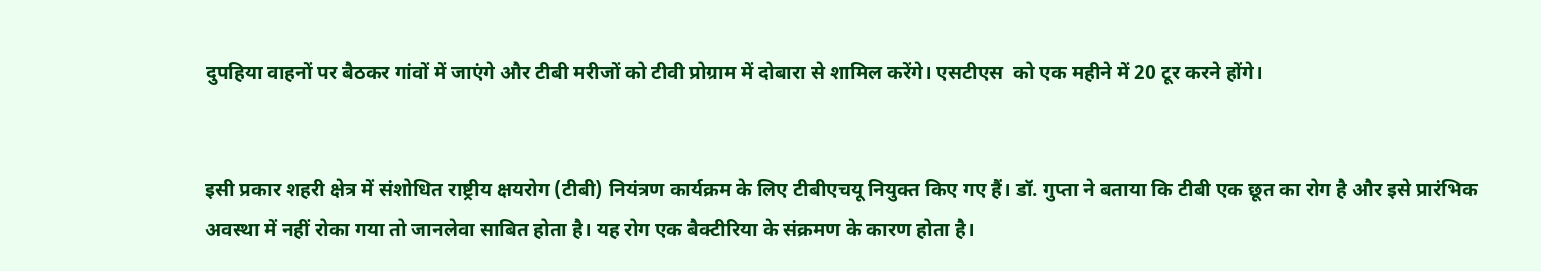दुपहिया वाहनों पर बैठकर गांवों में जाएंगे और टीबी मरीजों को टीवी प्रोग्राम में दोबारा से शामिल करेंगे। एसटीएस  को एक महीने में 20 टूर करने होंगे।


इसी प्रकार शहरी क्षेत्र में संशोधित राष्ट्रीय क्षयरोग (टीबी) नियंत्रण कार्यक्रम के लिए टीबीएचयू नियुक्त किए गए हैं। डॉ. गुप्ता ने बताया कि टीबी एक छूत का रोग है और इसे प्रारंभिक अवस्था में नहीं रोका गया तो जानलेवा साबित होता है। यह रोग एक बैक्टीरिया के संक्रमण के कारण होता है।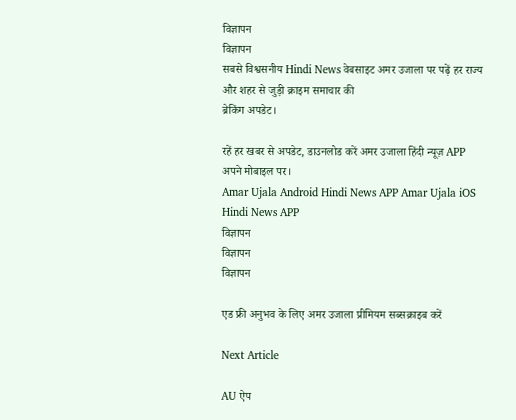विज्ञापन
विज्ञापन
सबसे विश्वसनीय Hindi News वेबसाइट अमर उजाला पर पढ़ें हर राज्य और शहर से जुड़ी क्राइम समाचार की
ब्रेकिंग अपडेट।

रहें हर खबर से अपडेट, डाउनलोड करें अमर उजाला हिंदी न्यूज़ APP अपने मोबाइल पर।
Amar Ujala Android Hindi News APP Amar Ujala iOS Hindi News APP
विज्ञापन
विज्ञापन
विज्ञापन

एड फ्री अनुभव के लिए अमर उजाला प्रीमियम सब्सक्राइब करें

Next Article

AU ऐप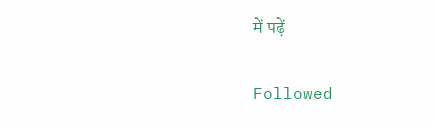में पढ़ें

Followed